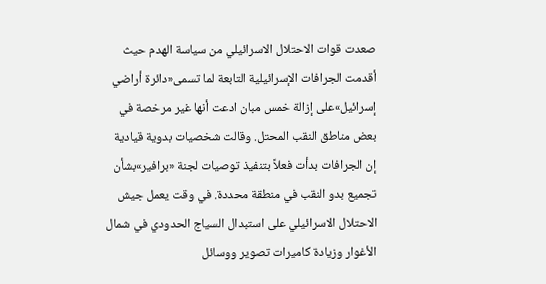صعدت قوات الاحتلال الاسرائيلي من سياسة الهدم حيث أقدمت الجرافات الإسرائيلية التابعة لما تسمى«دائرة أراضي إسرائيل»على إزالة خمس مبان ادعت أنها غير مرخصة في بعض مناطق النقب المحتل. وقالت شخصيات بدوية قيادية إن الجرافات بدأت فعلاً بتنفيذ توصيات لجنة «برافير»بشأن تجميع بدو النقب في منطقة محددة. في وقت يعمل جيش الاحتلال الاسرائيلي على استبدال السياج الحدودي في شمال الأغوار وزيادة كاميرات تصوير ووسائل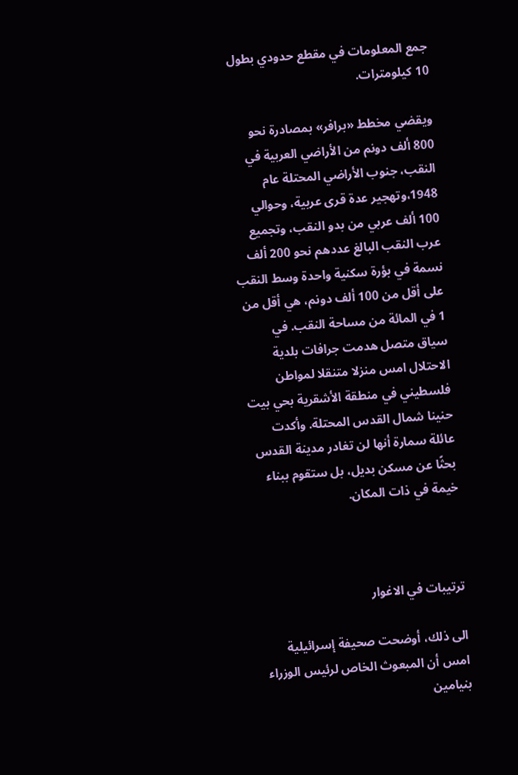جمع المعلومات في مقطع حدودي بطول 10 كيلومترات.

ويقضي مخطط «برافر» بمصادرة نحو 800 ألف دونم من الأراضي العربية في النقب، جنوب الأراضي المحتلة عام 1948،وتهجير عدة قرى عربية، وحوالي 100 ألف عربي من بدو النقب، وتجميع عرب النقب البالغ عددهم نحو 200 ألف نسمة في بؤرة سكنية واحدة وسط النقب على أقل من 100 ألف دونم، هي أقل من 1 في المائة من مساحة النقب. في سياق متصل هدمت جرافات بلدية الاحتلال امس منزلا متنقلا لمواطن فلسطيني في منطقة الأشقرية بحي بيت حنينا شمال القدس المحتلة. وأكدت عائلة سمارة أنها لن تغادر مدينة القدس بحثًا عن مسكن بديل، بل ستقوم ببناء خيمة في ذات المكان.



ترتيبات في الاغوار

الى ذلك، أوضحت صحيفة إسرائيلية امس أن المبعوث الخاص لرئيس الوزراء بنيامين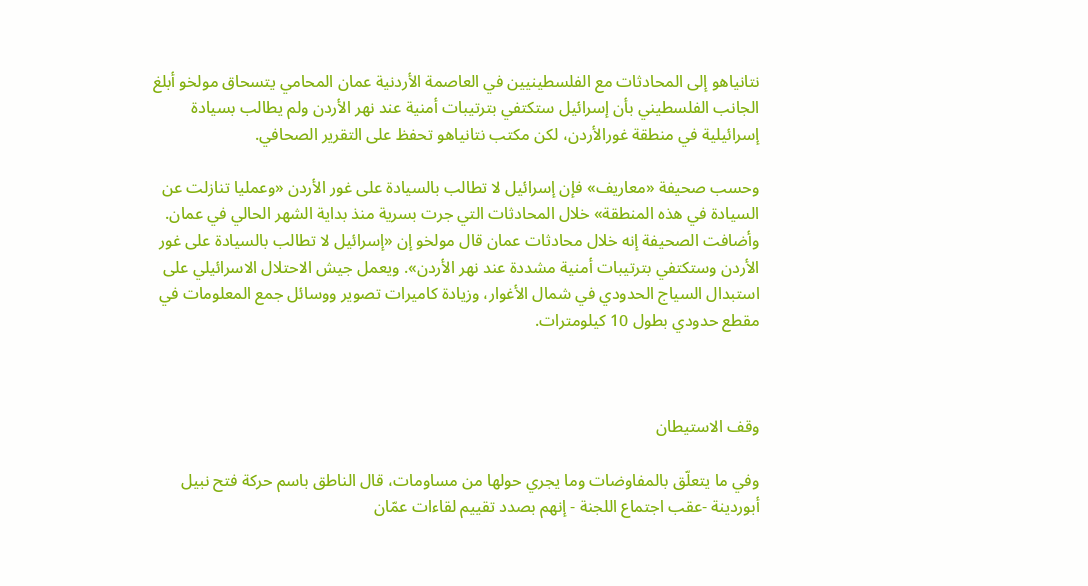نتانياهو إلى المحادثات مع الفلسطينيين في العاصمة الأردنية عمان المحامي يتسحاق مولخو أبلغ الجانب الفلسطيني بأن إسرائيل ستكتفي بترتيبات أمنية عند نهر الأردن ولم يطالب بسيادة إسرائيلية في منطقة غورالأردن، لكن مكتب نتانياهو تحفظ على التقرير الصحافي.

وحسب صحيفة «معاريف» فإن إسرائيل لا تطالب بالسيادة على غور الأردن «وعمليا تنازلت عن السيادة في هذه المنطقة» خلال المحادثات التي جرت بسرية منذ بداية الشهر الحالي في عمان. وأضافت الصحيفة إنه خلال محادثات عمان قال مولخو إن «إسرائيل لا تطالب بالسيادة على غور الأردن وستكتفي بترتيبات أمنية مشددة عند نهر الأردن». ويعمل جيش الاحتلال الاسرائيلي على استبدال السياج الحدودي في شمال الأغوار، وزيادة كاميرات تصوير ووسائل جمع المعلومات في مقطع حدودي بطول 10 كيلومترات.



وقف الاستيطان

وفي ما يتعلّق بالمفاوضات وما يجري حولها من مساومات، قال الناطق باسم حركة فتح نبيل أبوردينة -عقب اجتماع اللجنة - إنهم بصدد تقييم لقاءات عمّان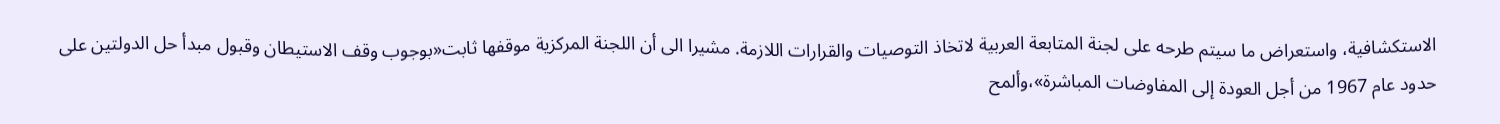الاستكشافية، واستعراض ما سيتم طرحه على لجنة المتابعة العربية لاتخاذ التوصيات والقرارات اللازمة. مشيرا الى أن اللجنة المركزية موقفها ثابت«بوجوب وقف الاستيطان وقبول مبدأ حل الدولتين على حدود عام 1967 من أجل العودة إلى المفاوضات المباشرة»،وألمح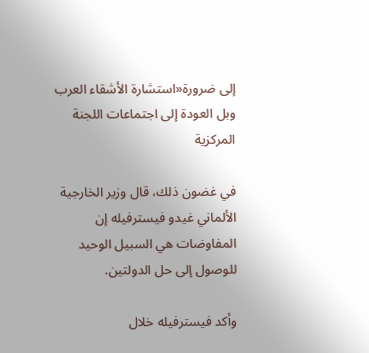إلى ضرورة«استشارة الأشقاء العرب وبل العودة إلى اجتماعات اللجنة المركزية

في غضون ذلك، قال وزير الخارجية الألماني غيدو فيسترفيله إن المفاوضات هي السبيل الوحيد للوصول إلى حل الدولتين.

وأكد فيسترفيله خلال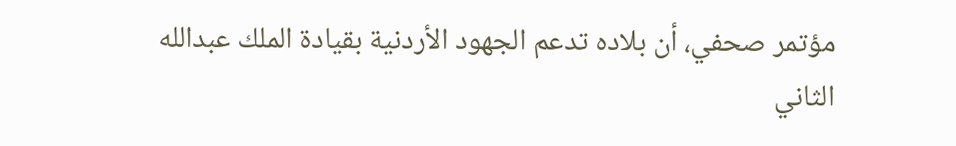مؤتمر صحفي، أن بلاده تدعم الجهود الأردنية بقيادة الملك عبدالله الثاني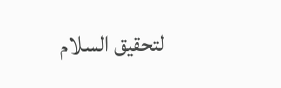لتحقيق السلام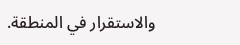والاستقرار في المنطقة.